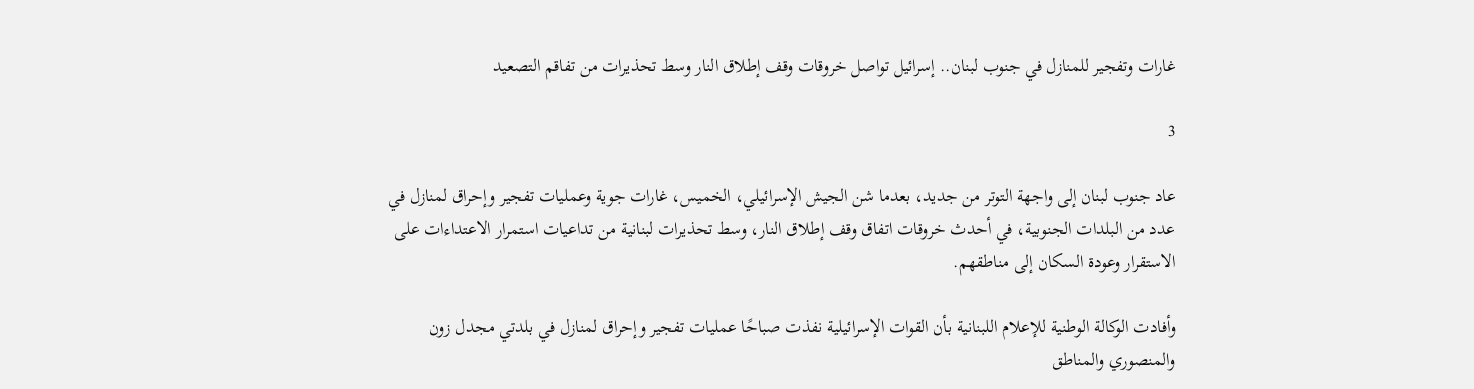غارات وتفجير للمنازل في جنوب لبنان.. إسرائيل تواصل خروقات وقف إطلاق النار وسط تحذيرات من تفاقم التصعيد

3

عاد جنوب لبنان إلى واجهة التوتر من جديد، بعدما شن الجيش الإسرائيلي، الخميس، غارات جوية وعمليات تفجير وإحراق لمنازل في عدد من البلدات الجنوبية، في أحدث خروقات اتفاق وقف إطلاق النار، وسط تحذيرات لبنانية من تداعيات استمرار الاعتداءات على الاستقرار وعودة السكان إلى مناطقهم.

وأفادت الوكالة الوطنية للإعلام اللبنانية بأن القوات الإسرائيلية نفذت صباحًا عمليات تفجير وإحراق لمنازل في بلدتي مجدل زون والمنصوري والمناطق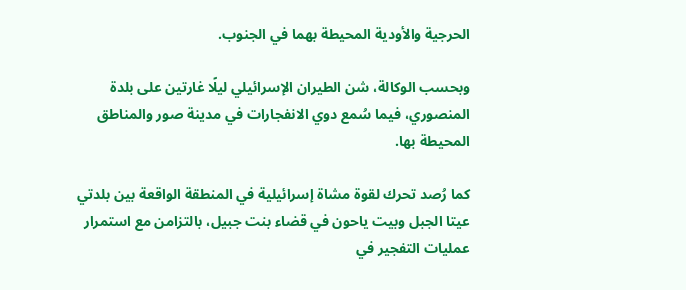الحرجية والأودية المحيطة بهما في الجنوب.

وبحسب الوكالة، شن الطيران الإسرائيلي ليلًا غارتين على بلدة المنصوري، فيما سُمع دوي الانفجارات في مدينة صور والمناطق المحيطة بها.

كما رُصد تحرك لقوة مشاة إسرائيلية في المنطقة الواقعة بين بلدتي عيتا الجبل وبيت ياحون في قضاء بنت جبيل، بالتزامن مع استمرار عمليات التفجير في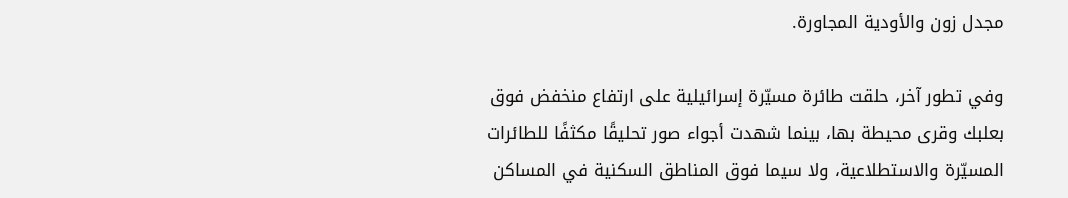مجدل زون والأودية المجاورة.

وفي تطور آخر، حلقت طائرة مسيّرة إسرائيلية على ارتفاع منخفض فوق بعلبك وقرى محيطة بها، بينما شهدت أجواء صور تحليقًا مكثفًا للطائرات المسيّرة والاستطلاعية، ولا سيما فوق المناطق السكنية في المساكن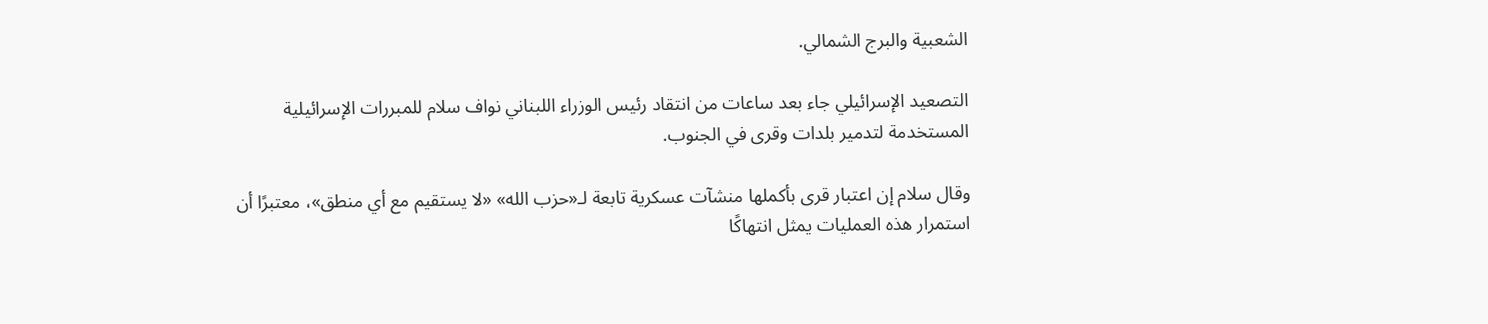الشعبية والبرج الشمالي.

التصعيد الإسرائيلي جاء بعد ساعات من انتقاد رئيس الوزراء اللبناني نواف سلام للمبررات الإسرائيلية المستخدمة لتدمير بلدات وقرى في الجنوب.

وقال سلام إن اعتبار قرى بأكملها منشآت عسكرية تابعة لـ«حزب الله» «لا يستقيم مع أي منطق»، معتبرًا أن استمرار هذه العمليات يمثل انتهاكًا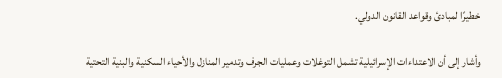خطيرًا لمبادئ وقواعد القانون الدولي.

وأشار إلى أن الاعتداءات الإسرائيلية تشمل التوغلات وعمليات الجرف وتدمير المنازل والأحياء السكنية والبنية التحتية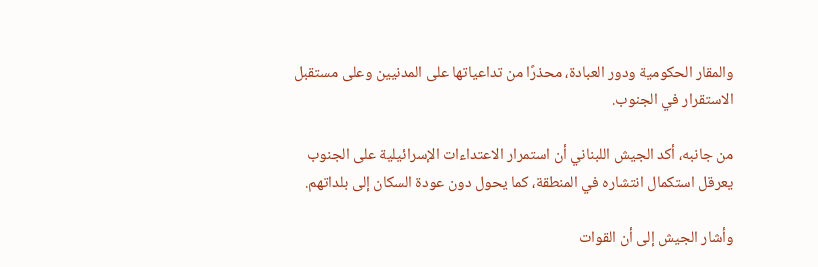والمقار الحكومية ودور العبادة، محذرًا من تداعياتها على المدنيين وعلى مستقبل الاستقرار في الجنوب.

من جانبه، أكد الجيش اللبناني أن استمرار الاعتداءات الإسرائيلية على الجنوب يعرقل استكمال انتشاره في المنطقة، كما يحول دون عودة السكان إلى بلداتهم.

وأشار الجيش إلى أن القوات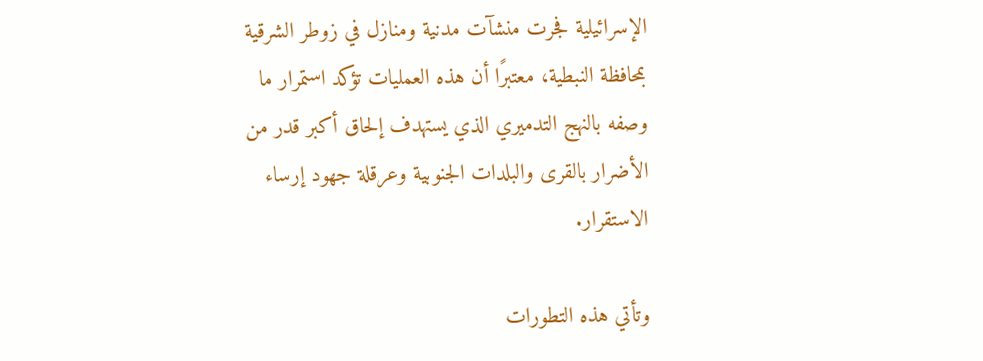الإسرائيلية فجرت منشآت مدنية ومنازل في زوطر الشرقية بمحافظة النبطية، معتبرًا أن هذه العمليات تؤكد استمرار ما وصفه بالنهج التدميري الذي يستهدف إلحاق أكبر قدر من الأضرار بالقرى والبلدات الجنوبية وعرقلة جهود إرساء الاستقرار.

وتأتي هذه التطورات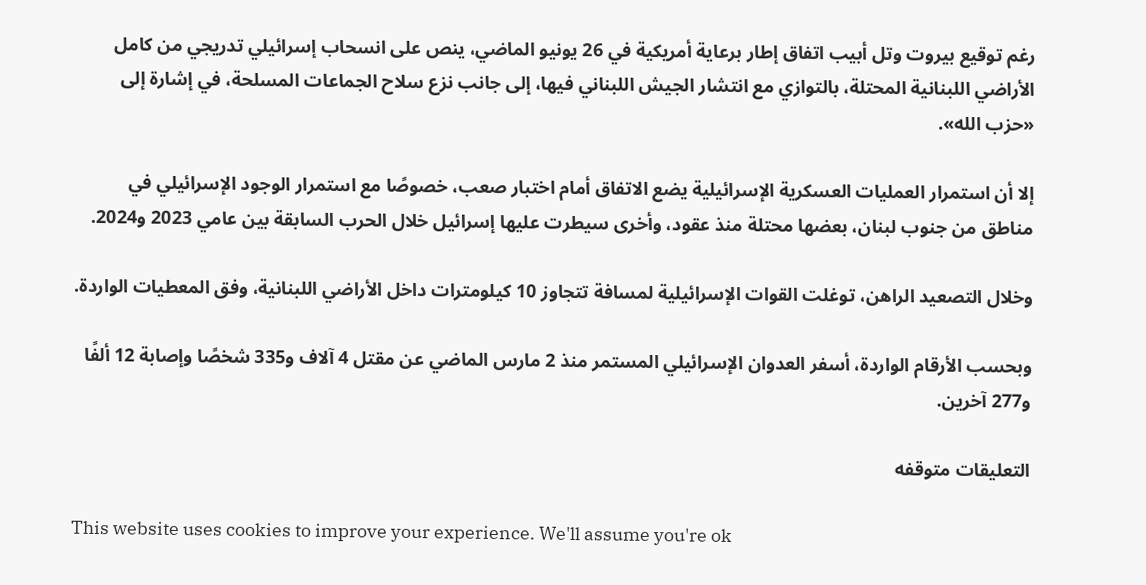رغم توقيع بيروت وتل أبيب اتفاق إطار برعاية أمريكية في 26 يونيو الماضي، ينص على انسحاب إسرائيلي تدريجي من كامل الأراضي اللبنانية المحتلة، بالتوازي مع انتشار الجيش اللبناني فيها، إلى جانب نزع سلاح الجماعات المسلحة، في إشارة إلى «حزب الله».

إلا أن استمرار العمليات العسكرية الإسرائيلية يضع الاتفاق أمام اختبار صعب، خصوصًا مع استمرار الوجود الإسرائيلي في مناطق من جنوب لبنان، بعضها محتلة منذ عقود، وأخرى سيطرت عليها إسرائيل خلال الحرب السابقة بين عامي 2023 و2024.

وخلال التصعيد الراهن، توغلت القوات الإسرائيلية لمسافة تتجاوز 10 كيلومترات داخل الأراضي اللبنانية، وفق المعطيات الواردة.

وبحسب الأرقام الواردة، أسفر العدوان الإسرائيلي المستمر منذ 2 مارس الماضي عن مقتل 4 آلاف و335 شخصًا وإصابة 12 ألفًا و277 آخرين.

التعليقات متوقفه

This website uses cookies to improve your experience. We'll assume you're ok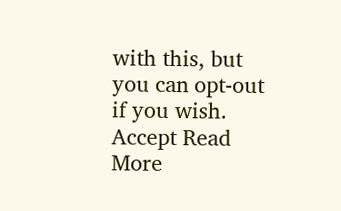with this, but you can opt-out if you wish. Accept Read More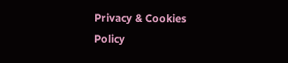Privacy & Cookies Policy